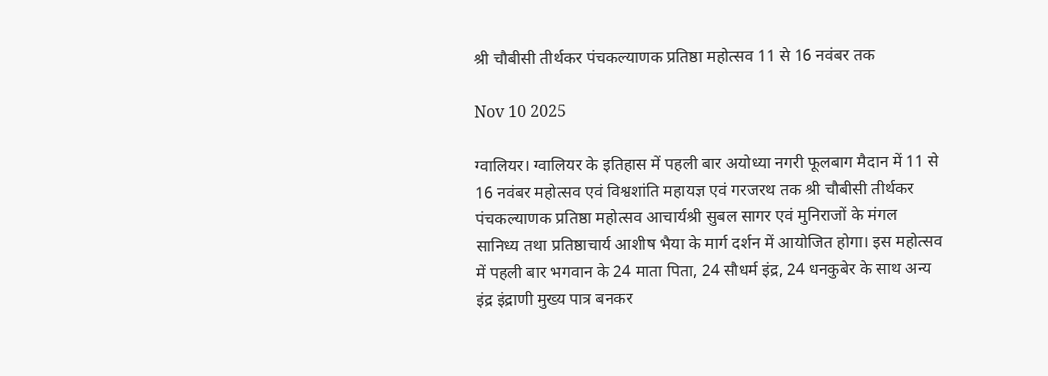श्री चौबीसी तीर्थकर पंचकल्याणक प्रतिष्ठा महोत्सव 11 से 16 नवंबर तक

Nov 10 2025

ग्वालियर। ग्वालियर के इतिहास में पहली बार अयोध्या नगरी फूलबाग मैदान में 11 से 16 नवंबर महोत्सव एवं विश्वशांति महायज्ञ एवं गरजरथ तक श्री चौबीसी तीर्थकर पंचकल्याणक प्रतिष्ठा महोत्सव आचार्यश्री सुबल सागर एवं मुनिराजों के मंगल सानिध्य तथा प्रतिष्ठाचार्य आशीष भैया के मार्ग दर्शन में आयोजित होगा। इस महोत्सव में पहली बार भगवान के 24 माता पिता, 24 सौधर्म इंद्र, 24 धनकुबेर के साथ अन्य इंद्र इंद्राणी मुख्य पात्र बनकर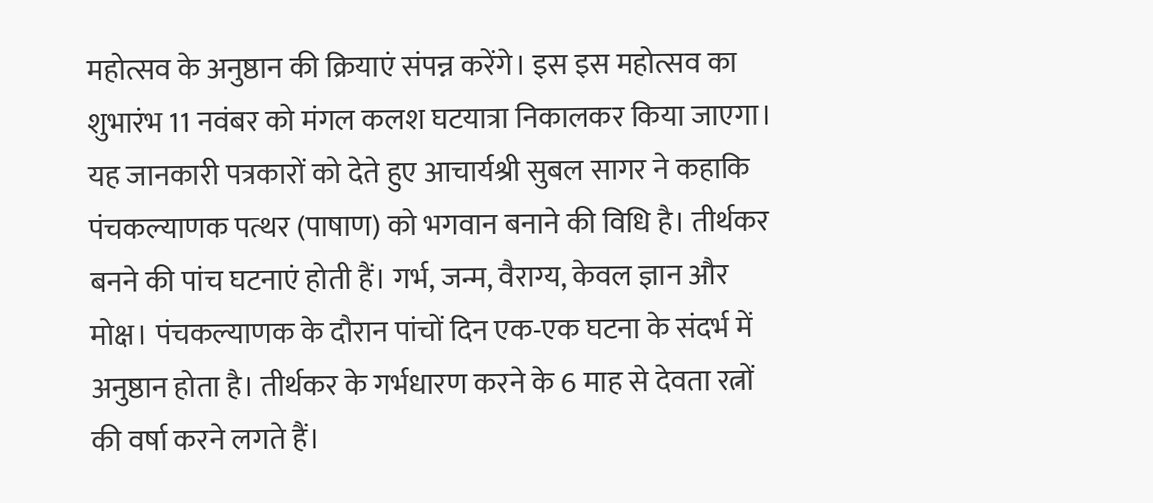महोत्सव के अनुष्ठान की क्रियाएं संपन्न करेंगे। इस इस महोत्सव का शुभारंभ 11 नवंबर को मंगल कलश घटयात्रा निकालकर किया जाएगा।
यह जानकारी पत्रकारों को देते हुए आचार्यश्री सुबल सागर ने कहाकि पंचकल्याणक पत्थर (पाषाण) को भगवान बनाने की विधि है। तीर्थकर बनने की पांच घटनाएं होती हैं। गर्भ, जन्म, वैराग्य, केवल ज्ञान और मोक्ष। पंचकल्याणक के दौरान पांचों दिन एक-एक घटना के संदर्भ में अनुष्ठान होता है। तीर्थकर के गर्भधारण करने के 6 माह से देवता रत्नों की वर्षा करने लगते हैं।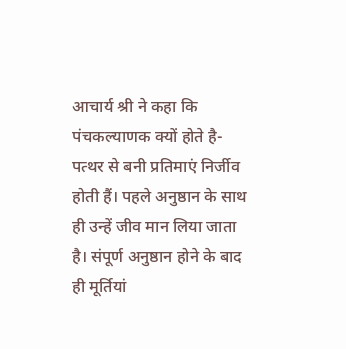आचार्य श्री ने कहा कि पंचकल्याणक क्यों होते है- पत्थर से बनी प्रतिमाएं निर्जीव होती हैं। पहले अनुष्ठान के साथ ही उन्हें जीव मान लिया जाता है। संपूर्ण अनुष्ठान होने के बाद ही मूर्तियां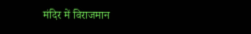मंदिर में विराजमान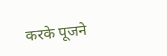करके पूजने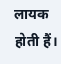लायक होती हैं।